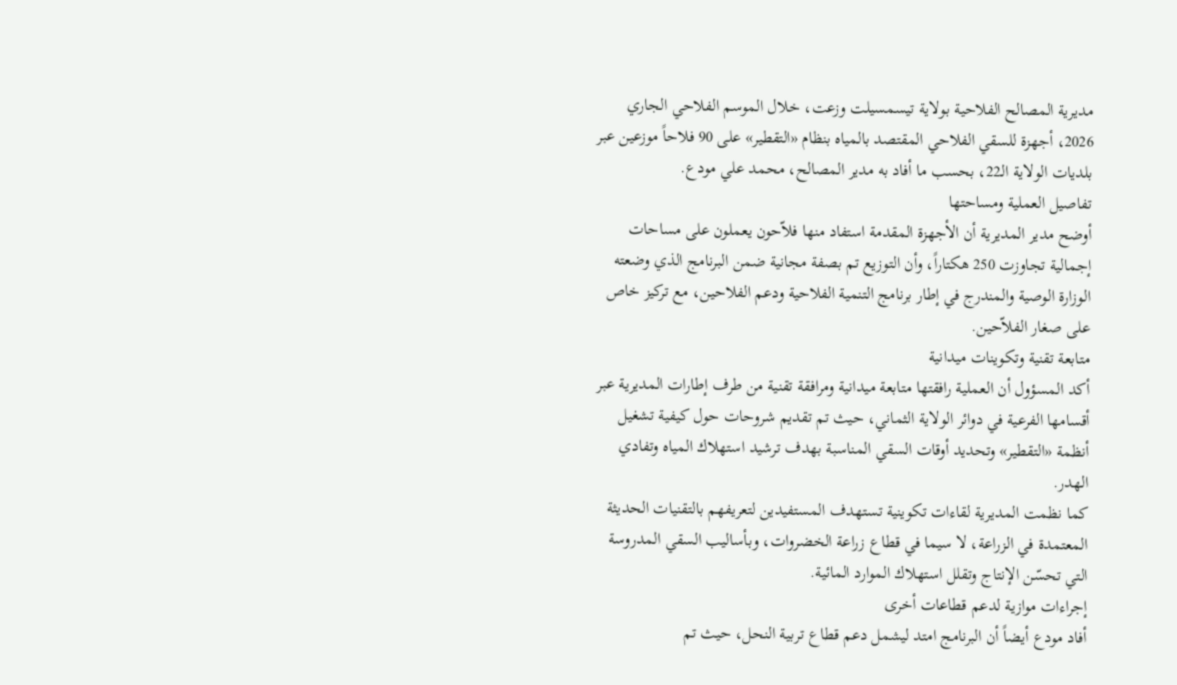مديرية المصالح الفلاحية بولاية تيسمسيلت وزعت، خلال الموسم الفلاحي الجاري 2026، أجهزة للسقي الفلاحي المقتصد بالمياه بنظام «التقطير» على 90 فلاحاً موزعين عبر بلديات الولاية الـ22، بحسب ما أفاد به مدير المصالح، محمد علي مودع.
تفاصيل العملية ومساحتها
أوضح مدير المديرية أن الأجهزة المقدمة استفاد منها فلاّحون يعملون على مساحات إجمالية تجاوزت 250 هكتاراً، وأن التوزيع تم بصفة مجانية ضمن البرنامج الذي وضعته الوزارة الوصية والمندرج في إطار برنامج التنمية الفلاحية ودعم الفلاحين، مع تركيز خاص على صغار الفلاّحين.
متابعة تقنية وتكوينات ميدانية
أكد المسؤول أن العملية رافقتها متابعة ميدانية ومرافقة تقنية من طرف إطارات المديرية عبر أقسامها الفرعية في دوائر الولاية الثماني، حيث تم تقديم شروحات حول كيفية تشغيل أنظمة «التقطير» وتحديد أوقات السقي المناسبة بهدف ترشيد استهلاك المياه وتفادي الهدر.
كما نظمت المديرية لقاءات تكوينية تستهدف المستفيدين لتعريفهم بالتقنيات الحديثة المعتمدة في الزراعة، لا سيما في قطاع زراعة الخضروات، وبأساليب السقي المدروسة التي تحسّن الإنتاج وتقلل استهلاك الموارد المائية.
إجراءات موازية لدعم قطاعات أخرى
أفاد مودع أيضاً أن البرنامج امتد ليشمل دعم قطاع تربية النحل، حيث تم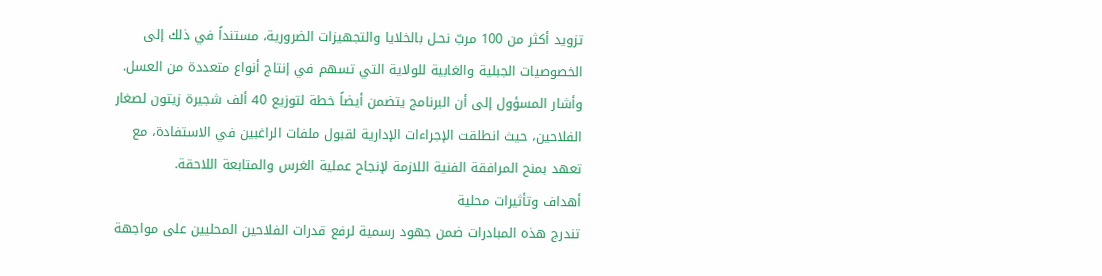تزويد أكثر من 100 مربّ نحـل بالخلايا والتجهيزات الضرورية، مستنداً في ذلك إلى الخصوصيات الجبلية والغابية للولاية التي تسهم في إنتاج أنواع متعددة من العسل.
وأشار المسؤول إلى أن البرنامج يتضمن أيضاً خطة لتوزيع 40 ألف شجيرة زيتون لصغار الفلاحين، حيث انطلقت الإجراءات الإدارية لقبول ملفات الراغبين في الاستفادة، مع تعهد بمنح المرافقة الفنية اللازمة لإنجاح عملية الغرس والمتابعة اللاحقة.
أهداف وتأثيرات محلية
تندرج هذه المبادرات ضمن جهود رسمية لرفع قدرات الفلاحين المحليين على مواجهة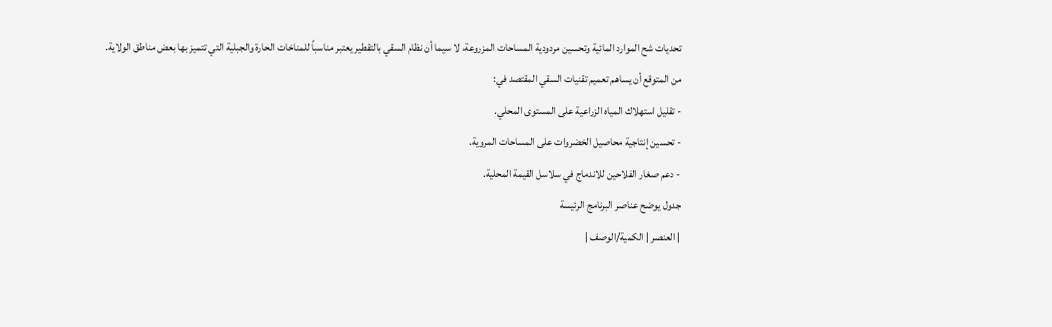تحديات شح الموارد المائية وتحسين مردودية المساحات المزروعة، لا سيما أن نظام السقي بالتقطير يعتبر مناسباً للمناخات الحارة والجبلية التي تتميز بها بعض مناطق الولاية.
من المتوقع أن يساهم تعميم تقنيات السقي المقتصد في:
- تقليل استهلاك المياه الزراعية على المستوى المحلي.
- تحسين إنتاجية محاصيل الخضروات على المساحات المروية.
- دعم صغار الفلاحين للاندماج في سلاسل القيمة المحلية.
جدول يوضح عناصر البرنامج الرئيسة
| العنصر | الكمية/الوصف |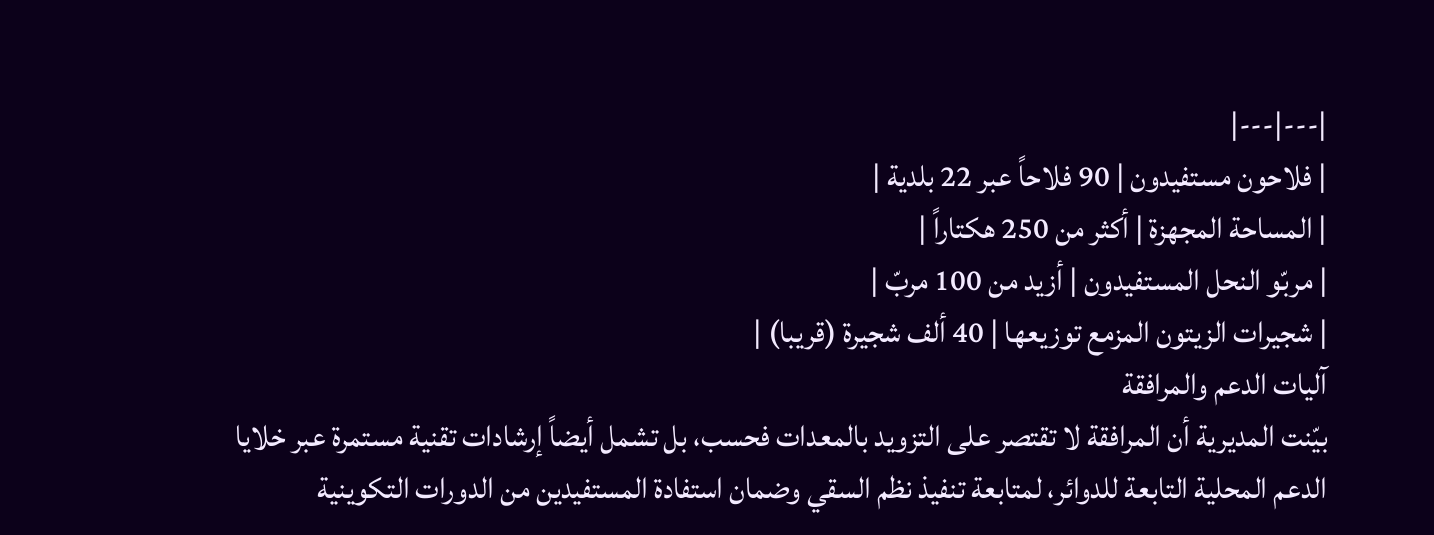|---|---|
| فلاحون مستفيدون | 90 فلاحاً عبر 22 بلدية |
| المساحة المجهزة | أكثر من 250 هكتاراً |
| مربّو النحل المستفيدون | أزيد من 100 مربّ |
| شجيرات الزيتون المزمع توزيعها | 40 ألف شجيرة (قريبا) |
آليات الدعم والمرافقة
بيّنت المديرية أن المرافقة لا تقتصر على التزويد بالمعدات فحسب، بل تشمل أيضاً إرشادات تقنية مستمرة عبر خلايا الدعم المحلية التابعة للدوائر، لمتابعة تنفيذ نظم السقي وضمان استفادة المستفيدين من الدورات التكوينية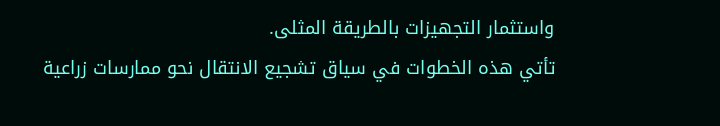واستثمار التجهيزات بالطريقة المثلى.
تأتي هذه الخطوات في سياق تشجيع الانتقال نحو ممارسات زراعية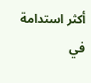أكثر استدامة في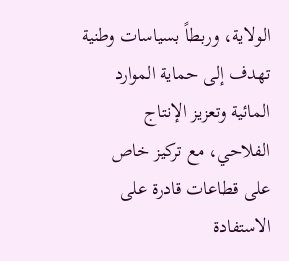الولاية، وربطاً بسياسات وطنية تهدف إلى حماية الموارد المائية وتعزيز الإنتاج الفلاحي، مع تركيز خاص على قطاعات قادرة على الاستفادة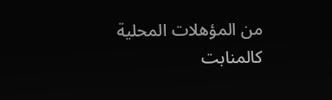من المؤهلات المحلية كالمنابت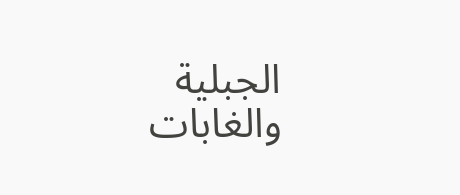الجبلية والغابات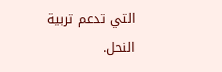التي تدعم تربية النحل.